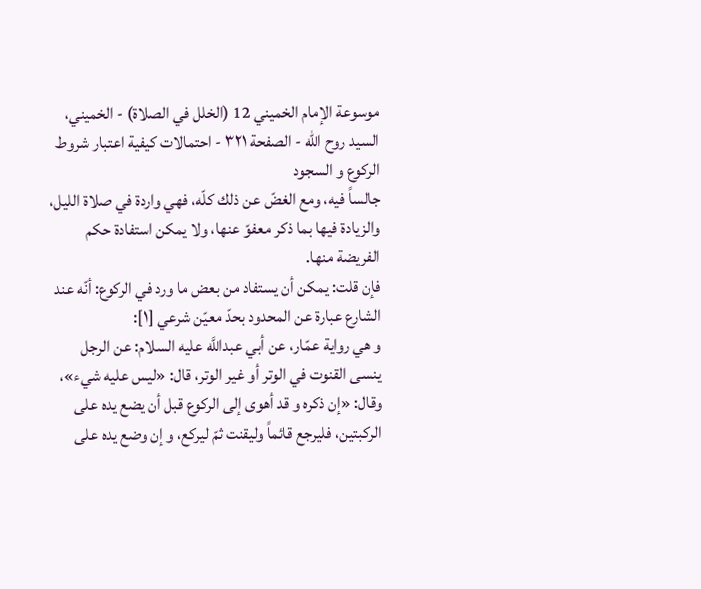موسوعة الإمام الخميني 12 (الخلل في الصلاة) - الخميني، السيد روح الله - الصفحة ٣٢١ - احتمالات كيفية اعتبار شروط الركوع و السجود
جالساً فيه، ومع الغضّ عن ذلك كلّه، فهي واردة في صلاة الليل، والزيادة فيها بما ذكر معفوّ عنها، ولا يمكن استفادة حكم الفريضة منها.
فإن قلت: يمكن أن يستفاد من بعض ما ورد في الركوع: أنّه عند الشارع عبارة عن المحدود بحدّ معيّن شرعي [١]:
و هي رواية عمّار، عن أبي عبداللَّه عليه السلام: عن الرجل ينسى القنوت في الوتر أو غير الوتر، قال: «ليس عليه شيء»، وقال: «إن ذكره و قد أهوى إلى الركوع قبل أن يضع يده على الركبتين، فليرجع قائماً وليقنت ثمّ ليركع، و إن وضع يده على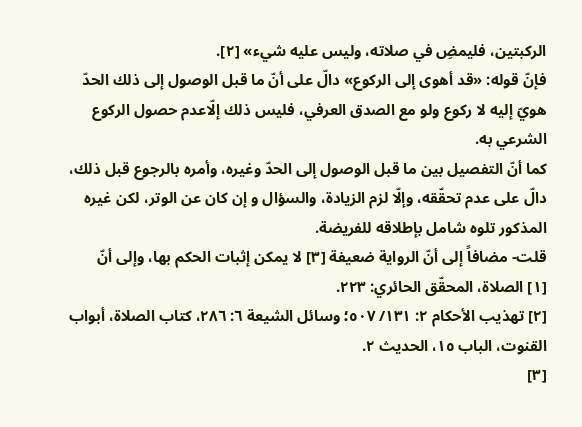الركبتين، فليمضِ في صلاته، وليس عليه شيء» [٢].
فإنّ قوله: «قد أهوى إلى الركوع» دالّ على أنّ ما قبل الوصول إلى ذلك الحدّ هويّ إليه لا ركوع ولو مع الصدق العرفي، فليس ذلك إلّاعدم حصول الركوع الشرعي به.
كما أنّ التفصيل بين ما قبل الوصول إلى الحدّ وغيره، وأمره بالرجوع قبل ذلك، دالّ على عدم تحقّقه، وإلّا لزم الزيادة، والسؤال و إن كان عن الوتر، لكن غيره المذكور تلوه شامل بإطلاقه للفريضة.
قلت- مضافاً إلى أنّ الرواية ضعيفة [٣] لا يمكن إثبات الحكم بها، وإلى أنّ
[١] الصلاة، المحقّق الحائري: ٢٢٣.
[٢] تهذيب الأحكام ٢: ١٣١/ ٥٠٧؛ وسائل الشيعة ٦: ٢٨٦، كتاب الصلاة، أبواب القنوت، الباب ١٥، الحديث ٢.
[٣]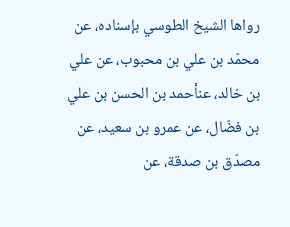رواها الشيخ الطوسي بإسناده، عن محمّد بن علي بن محبوب، عن علي بن خالد، عنأحمد بن الحسن بن علي بن فضّال، عن عمرو بن سعيد، عن مصدّق بن صدقة، عن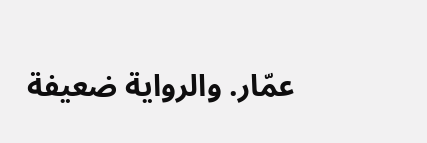عمّار. والرواية ضعيفة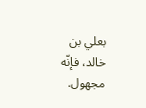بعلي بن خالد، فإنّه مجهول.